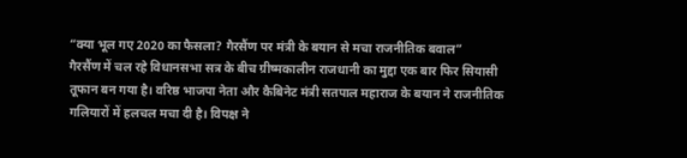“क्या भूल गए 2020 का फैसला? गैरसैंण पर मंत्री के बयान से मचा राजनीतिक बवाल”
गैरसैंण में चल रहे विधानसभा सत्र के बीच ग्रीष्मकालीन राजधानी का मुद्दा एक बार फिर सियासी तूफान बन गया है। वरिष्ठ भाजपा नेता और कैबिनेट मंत्री सतपाल महाराज के बयान ने राजनीतिक गलियारों में हलचल मचा दी है। विपक्ष ने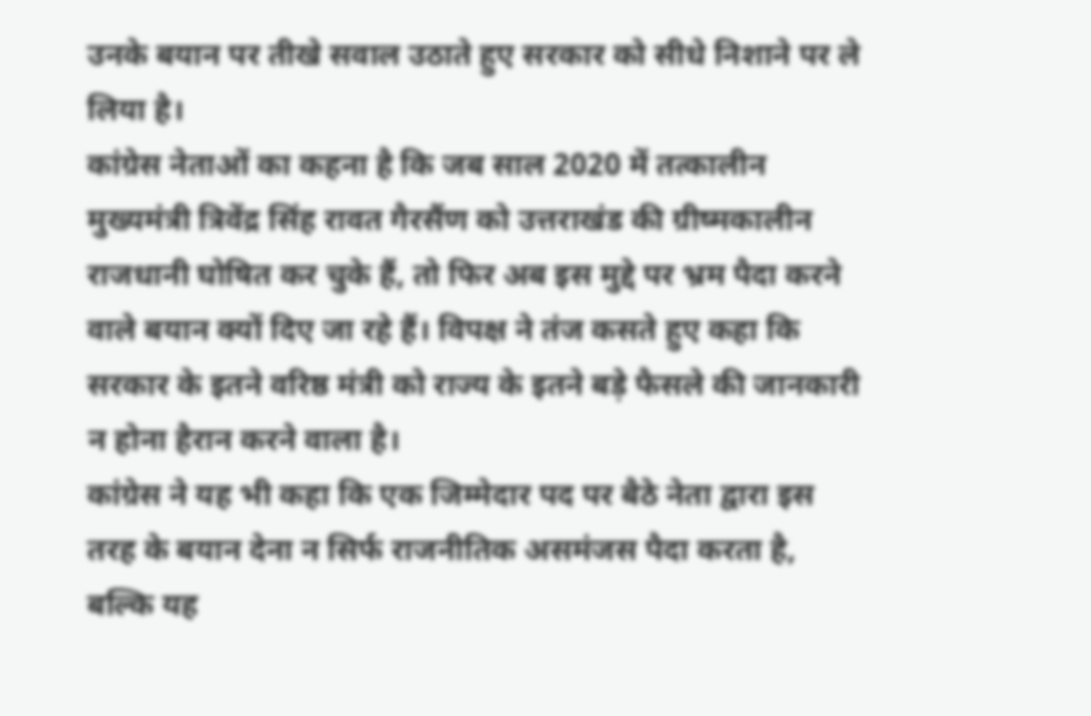उनके बयान पर तीखे सवाल उठाते हुए सरकार को सीधे निशाने पर ले लिया है।
कांग्रेस नेताओं का कहना है कि जब साल 2020 में तत्कालीन मुख्यमंत्री त्रिवेंद्र सिंह रावत गैरसैंण को उत्तराखंड की ग्रीष्मकालीन राजधानी घोषित कर चुके हैं, तो फिर अब इस मुद्दे पर भ्रम पैदा करने वाले बयान क्यों दिए जा रहे हैं। विपक्ष ने तंज कसते हुए कहा कि सरकार के इतने वरिष्ठ मंत्री को राज्य के इतने बड़े फैसले की जानकारी न होना हैरान करने वाला है।
कांग्रेस ने यह भी कहा कि एक जिम्मेदार पद पर बैठे नेता द्वारा इस तरह के बयान देना न सिर्फ राजनीतिक असमंजस पैदा करता है, बल्कि यह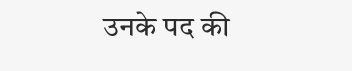उनके पद की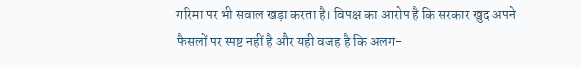गरिमा पर भी सवाल खड़ा करता है। विपक्ष का आरोप है कि सरकार खुद अपने फैसलों पर स्पष्ट नहीं है और यही वजह है कि अलग-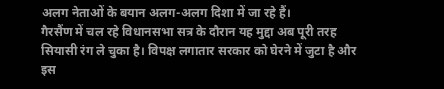अलग नेताओं के बयान अलग-अलग दिशा में जा रहे हैं।
गैरसैंण में चल रहे विधानसभा सत्र के दौरान यह मुद्दा अब पूरी तरह सियासी रंग ले चुका है। विपक्ष लगातार सरकार को घेरने में जुटा है और इस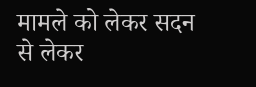मामले को लेकर सदन से लेकर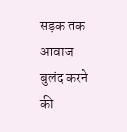सड़क तक आवाज बुलंद करने की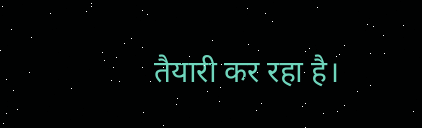तैयारी कर रहा है।